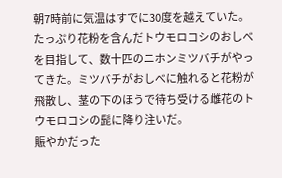朝7時前に気温はすでに30度を越えていた。
たっぷり花粉を含んだトウモロコシのおしべを目指して、数十匹のニホンミツバチがやってきた。ミツバチがおしべに触れると花粉が飛散し、茎の下のほうで待ち受ける雌花のトウモロコシの髭に降り注いだ。
賑やかだった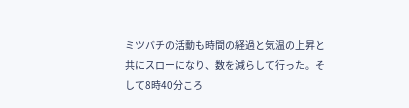ミツバチの活動も時間の経過と気温の上昇と共にスローになり、数を減らして行った。そして8時40分ころ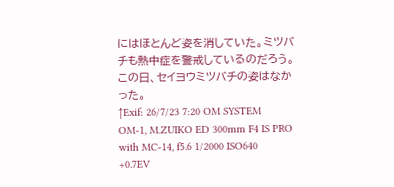にはほとんど姿を消していた。ミツバチも熱中症を警戒しているのだろう。
この日、セイヨウミツバチの姿はなかった。
↑Exif: 26/7/23 7:20 OM SYSTEM OM-1, M.ZUIKO ED 300mm F4 IS PRO with MC-14, f5.6 1/2000 ISO640 +0.7EV